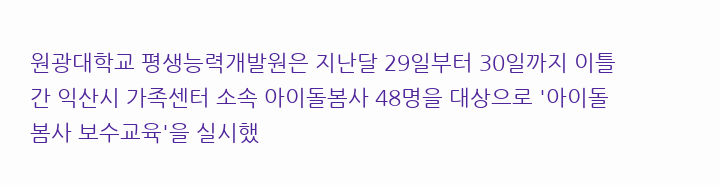원광대학교 평생능력개발원은 지난달 29일부터 30일까지 이틀간 익산시 가족센터 소속 아이돌봄사 48명을 대상으로 '아이돌봄사 보수교육'을 실시했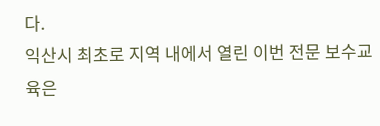다.
익산시 최초로 지역 내에서 열린 이번 전문 보수교육은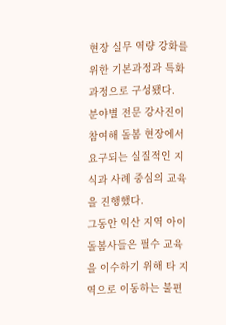현장 실무 역량 강화를 위한 기본과정과 특화과정으로 구성됐다.
분야별 전문 강사진이 참여해 돌봄 현장에서 요구되는 실질적인 지식과 사례 중심의 교육을 진행했다.
그동안 익산 지역 아이돌봄사들은 필수 교육을 이수하기 위해 타 지역으로 이동하는 불편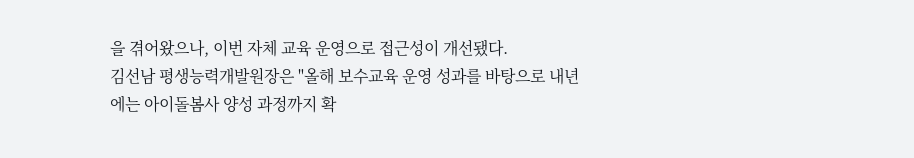을 겪어왔으나, 이번 자체 교육 운영으로 접근성이 개선됐다.
김선남 평생능력개발원장은 "올해 보수교육 운영 성과를 바탕으로 내년에는 아이돌봄사 양성 과정까지 확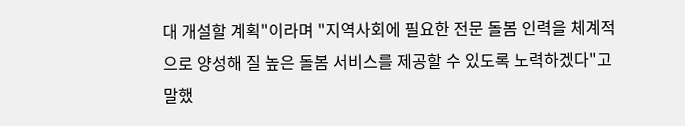대 개설할 계획"이라며 "지역사회에 필요한 전문 돌봄 인력을 체계적으로 양성해 질 높은 돌봄 서비스를 제공할 수 있도록 노력하겠다"고 말했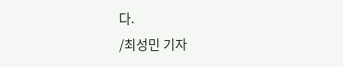다.
/최성민 기자